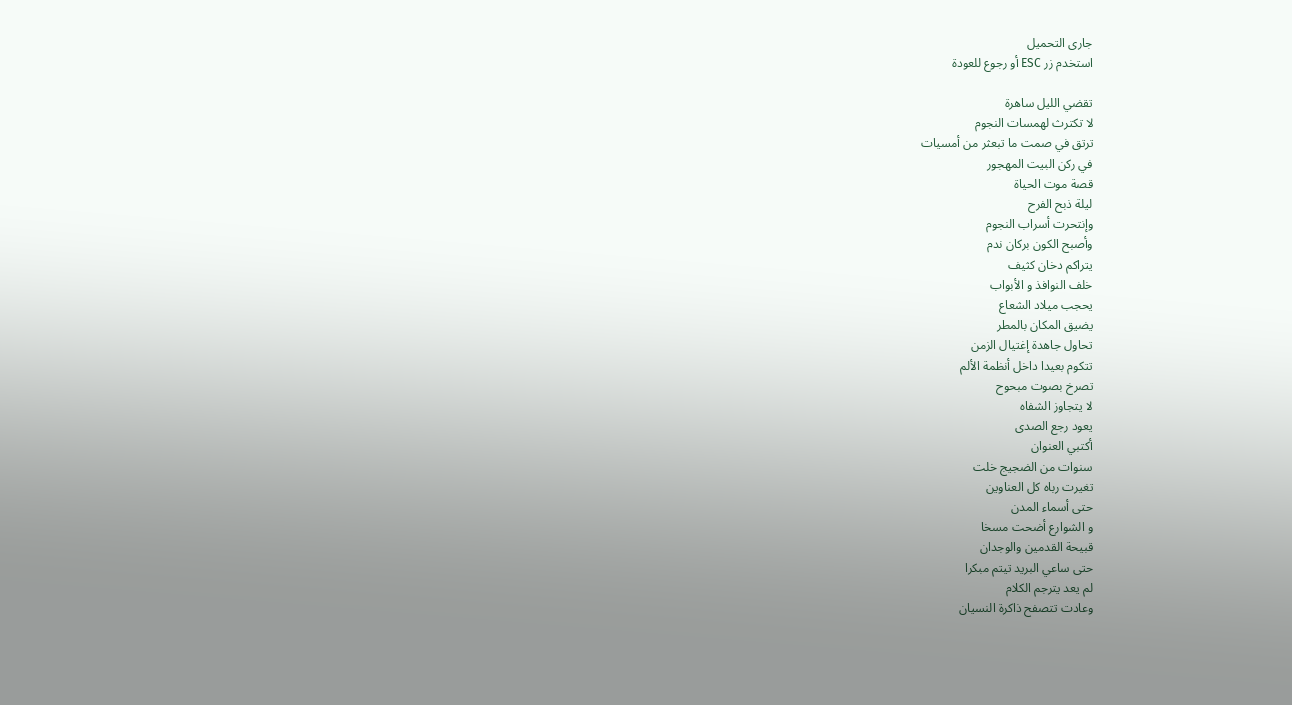جارى التحميل
استخدم زر ESC أو رجوع للعودة

تقضي الليل ساهرة
لا تكترث لهمسات النجوم
ترتق في صمت ما تبعثر من أمسيات
في ركن البيت المهجور
قصة موت الحياة
ليلة ذبح الفرح
وإنتحرت أسراب النجوم
وأصبح الكون بركان ندم
يتراكم دخان كثيف
خلف النوافذ و الأبواب
يحجب ميلاد الشعاع
يضيق المكان بالمطر
تحاول جاهدة إغتيال الزمن
تتكوم بعيدا داخل أنظمة الألم
تصرخ بصوت مبحوح
لا يتجاوز الشفاه
يعود رجع الصدى
أكتبي العنوان
سنوات من الضجيج خلت
تغيرت رباه كل العناوين
حتى أسماء المدن
و الشوارع أضحت مسخا
قبيحة القدمين والوجدان
حتى ساعي البريد تيتم مبكرا
لم يعد يترجم الكلام
وعادت تتصفح ذاكرة النسيان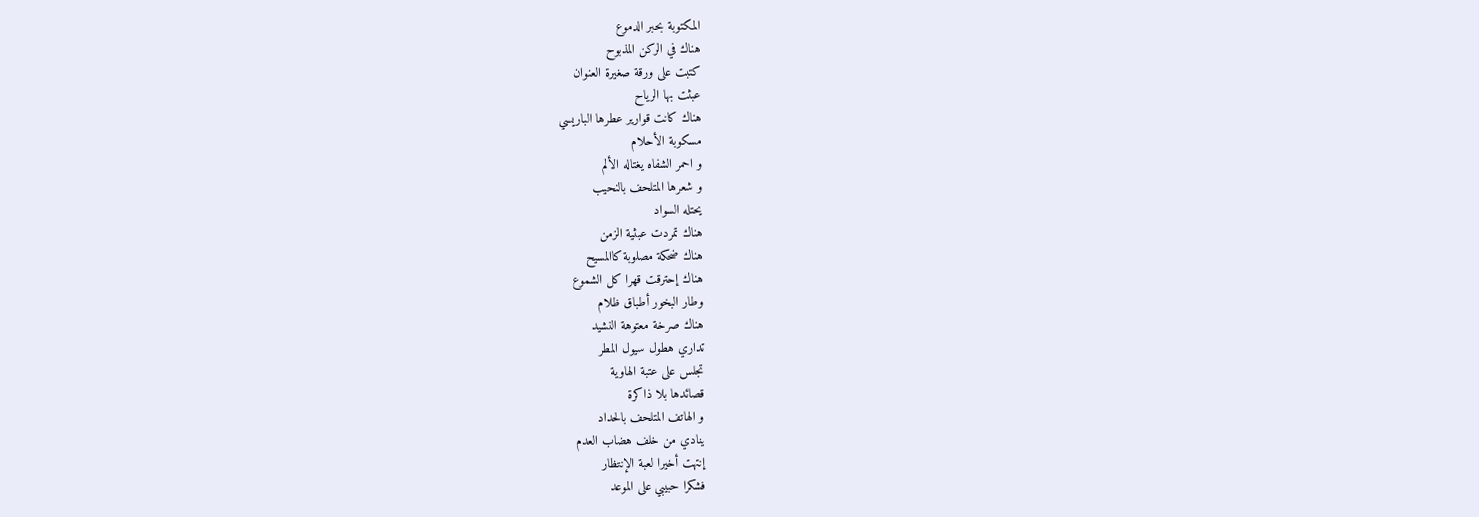المكتوبة بحبر الدموع
هناك في الركن المذبوح
كتبت على ورقة صغيرة العنوان
عبثت بها الرياح
هناك كانت قوارير عطرها الباريسي
مسكوبة الأحلام
و احمر الشفاه يغتاله الألم
و شعرها المتلحف بالنحيب
يحتله السواد
هناك تمردت عبثية الزمن
هناك ضحكة مصلوبة كاالمسيح
هناك إحترقت قهرا كل الشموع
وطار البخور أطباق ظلام
هناك صرخة معتوهة النشيد
تداري هطول سيول المطر
تجلس على عتبة الهاوية
قصائدها بلا ذاكرة
و الهاتف المتلحف بالحداد
ينادي من خلف هضاب العدم
إنتهت أخيرا لعبة الإنتظار
فشكرا حبيبي على الموعد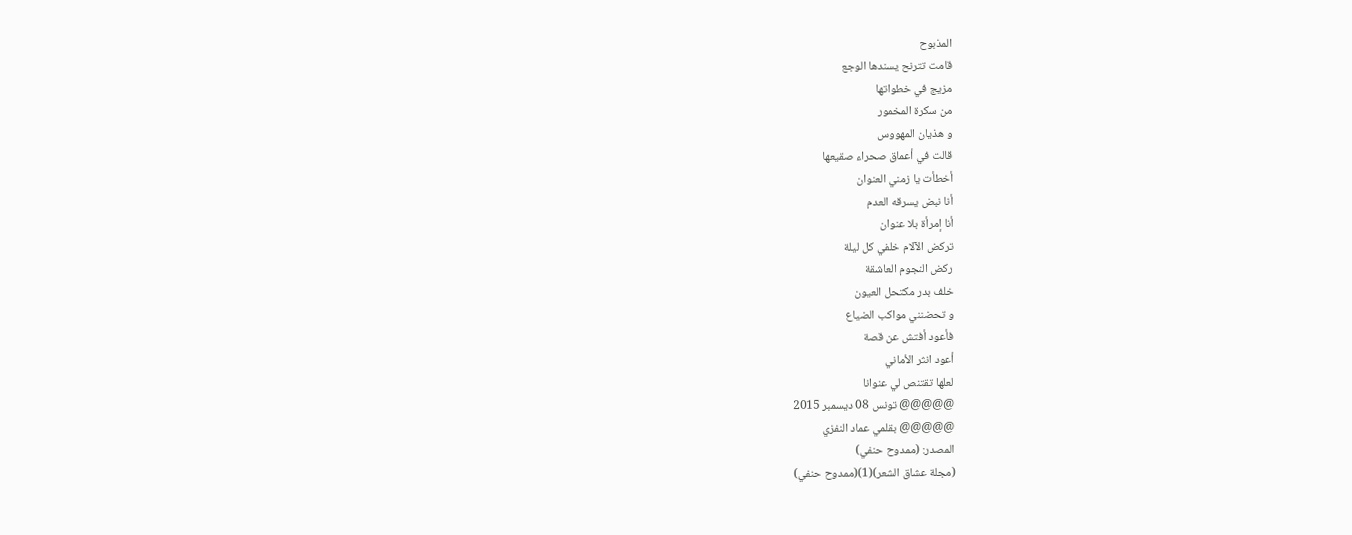المذبوح
قامت تترنح يسندها الوجع
مزيج في خطواتها
من سكرة المخمور
و هذيان المهووس
قالت في أعماق صحراء صقيعها
أخطأت يا زمني العنوان
أنا نبض يسرقه العدم
أنا إمرأة بلا عنوان
تركض الآلام خلفي كل ليلة
ركض النجوم العاشقة
خلف بدر مكتحل العيون
و تحضنني مواكب الضياع
فأعود أفتش عن قصة
أعود انثر الأماني
لعلها تقتنص لي عنوانا
@@@@@ تونس 08 ديسمبر 2015
@@@@@ بقلمي عماد النفزي
المصدر: (ممدوح حنفي)
(مجلة عشاق الشعر)(1)(ممدوح حنفي)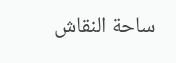ساحة النقاش